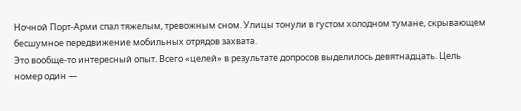Ночной Порт-Арми спал тяжелым, тревожным сном. Улицы тонули в густом холодном тумане, скрывающем бесшумное передвижение мобильных отрядов захвата.
Это вообще-то интересный опыт. Всего «целей» в результате допросов выделилось девятнадцать. Цель номер один —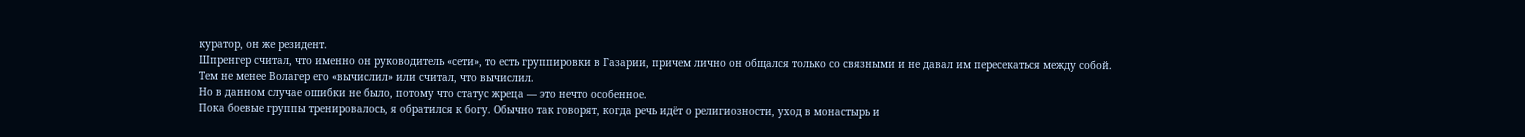куратор, он же резидент.
Шпренгер считал, что именно он руководитель «сети», то есть группировки в Газарии, причем лично он общался только со связными и не давал им пересекаться между собой.
Тем не менее Волагер его «вычислил» или считал, что вычислил.
Но в данном случае ошибки не было, потому что статус жреца — это нечто особенное.
Пока боевые группы тренировалось, я обратился к богу. Обычно так говорят, когда речь идёт о религиозности, уход в монастырь и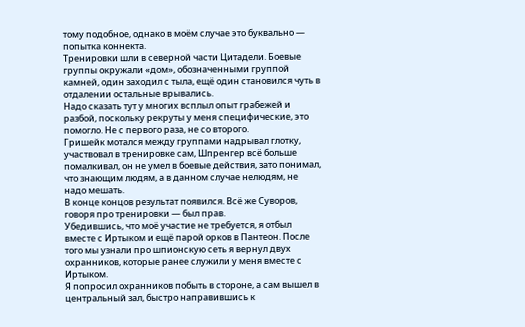тому подобное, однако в моём случае это буквально — попытка коннекта.
Тренировки шли в северной части Цитадели. Боевые группы окружали «дом», обозначенными группой камней, один заходил с тыла, ещё один становился чуть в отдалении остальные врывались.
Надо сказать тут у многих всплыл опыт грабежей и разбой, поскольку рекруты у меня специфические, это помогло. Не с первого раза, не со второго.
Гришейк мотался между группами надрывал глотку, участвовал в тренировке сам, Шпренгер всё больше помалкивал, он не умел в боевые действия, зато понимал, что знающим людям, а в данном случае нелюдям, не надо мешать.
В конце концов результат появился. Всё же Суворов, говоря про тренировки — был прав.
Убедившись, что моё участие не требуется, я отбыл вместе с Иртыком и ещё парой орков в Пантеон. После того мы узнали про шпионскую сеть я вернул двух охранников, которые ранее служили у меня вместе с Иртыком.
Я попросил охранников побыть в стороне, а сам вышел в центральный зал, быстро направившись к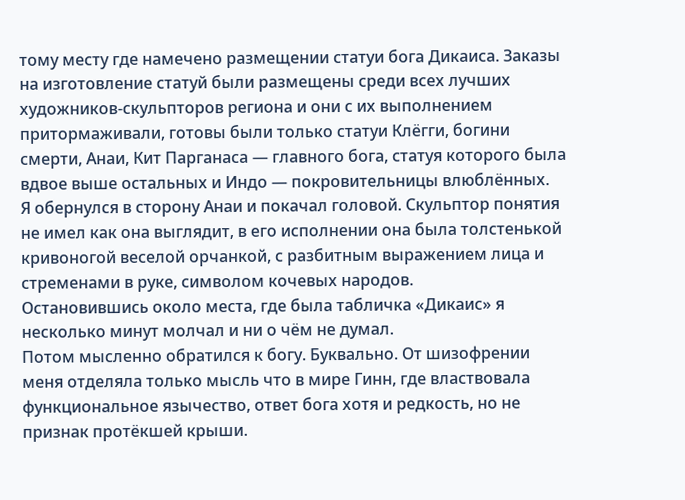тому месту где намечено размещении статуи бога Дикаиса. Заказы на изготовление статуй были размещены среди всех лучших художников-скульпторов региона и они с их выполнением притормаживали, готовы были только статуи Клёгги, богини смерти, Анаи, Кит Парганаса — главного бога, статуя которого была вдвое выше остальных и Индо — покровительницы влюблённых.
Я обернулся в сторону Анаи и покачал головой. Скульптор понятия не имел как она выглядит, в его исполнении она была толстенькой кривоногой веселой орчанкой, с разбитным выражением лица и стременами в руке, символом кочевых народов.
Остановившись около места, где была табличка «Дикаис» я несколько минут молчал и ни о чём не думал.
Потом мысленно обратился к богу. Буквально. От шизофрении меня отделяла только мысль что в мире Гинн, где властвовала функциональное язычество, ответ бога хотя и редкость, но не признак протёкшей крыши.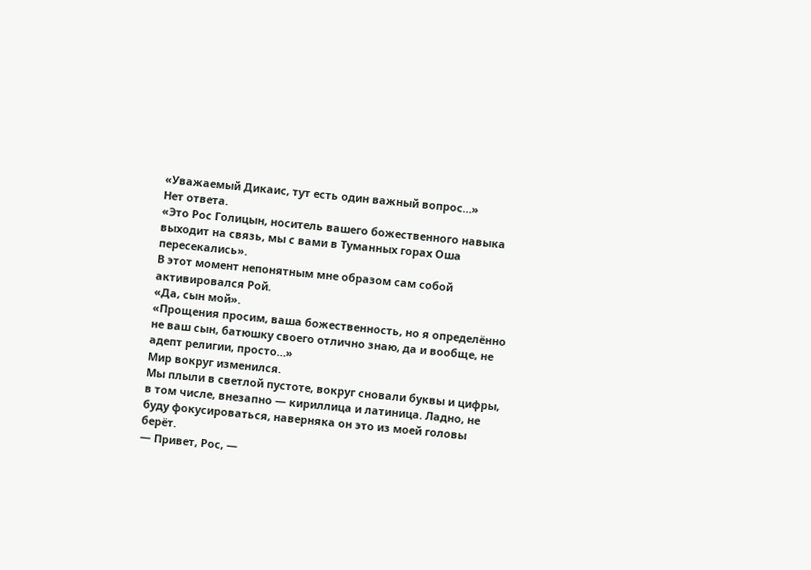«Уважаемый Дикаис, тут есть один важный вопрос…»
Нет ответа.
«Это Рос Голицын, носитель вашего божественного навыка выходит на связь, мы с вами в Туманных горах Оша пересекались».
В этот момент непонятным мне образом сам собой активировался Рой.
«Да, сын мой».
«Прощения просим, ваша божественность, но я определённо не ваш сын, батюшку своего отлично знаю, да и вообще, не адепт религии, просто…»
Мир вокруг изменился.
Мы плыли в светлой пустоте, вокруг сновали буквы и цифры, в том числе, внезапно — кириллица и латиница. Ладно, не буду фокусироваться, наверняка он это из моей головы берёт.
— Привет, Рос, —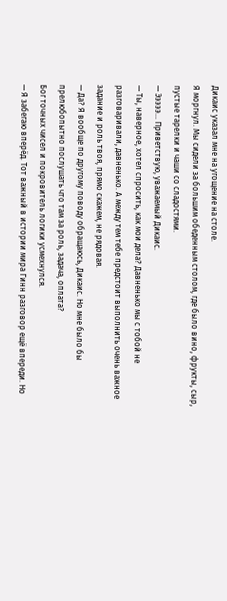Дикаис указал мне на угощение на столе.
Я моргнул. Мы сидели за большим обеденным столом, где было вино, фрукты, сыр, пустые тарелки и чаши со сладостями.
— Эээээ… Приветствую, уважаемый Дикаис.
— Ты, наверное, хотел спросить, как мои дела? Давненько мы с тобой не разговаривали, давненько. А между тем тебе предстоит выполнить очень важное задание и роль твоя, прямо скажем, не рядовая.
— Да? Я вообще по другому поводу обращаюсь, Дикаис. Но мне было бы прелюбопытно послушать что там за роль, задача, оплата?
Бог точных чисел и покровитель логики усмехнулся.
— Я забегаю вперёд. Тот важный в истории мира Гинн разговор ещё впереди. Но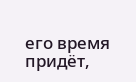его время придёт,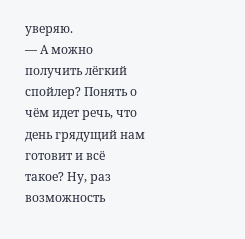уверяю.
— А можно получить лёгкий спойлер? Понять о чём идет речь, что день грядущий нам готовит и всё такое? Ну, раз возможность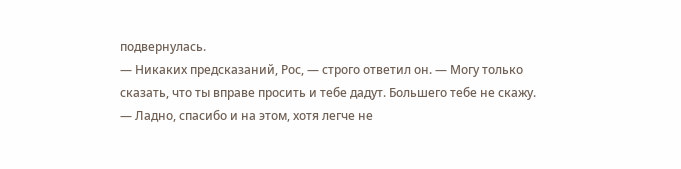подвернулась.
— Никаких предсказаний, Рос, — строго ответил он. — Могу только сказать, что ты вправе просить и тебе дадут. Большего тебе не скажу.
— Ладно, спасибо и на этом, хотя легче не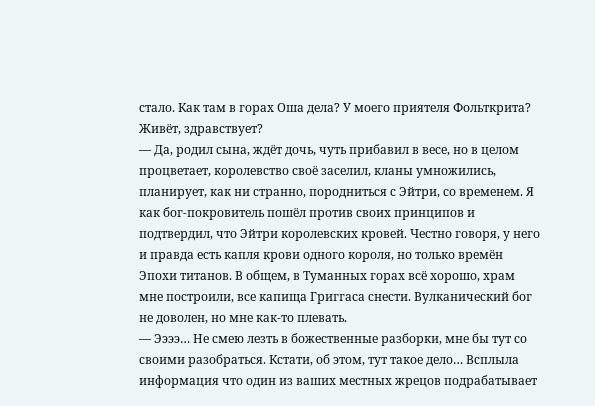стало. Как там в горах Оша дела? У моего приятеля Фольткрита? Живёт, здравствует?
— Да, родил сына, ждёт дочь, чуть прибавил в весе, но в целом процветает, королевство своё заселил, кланы умножились, планирует, как ни странно, породниться с Эйтри, со временем. Я как бог-покровитель пошёл против своих принципов и подтвердил, что Эйтри королевских кровей. Честно говоря, у него и правда есть капля крови одного короля, но только времён Эпохи титанов. В общем, в Туманных горах всё хорошо, храм мне построили, все капища Григгаса снести. Вулканический бог не доволен, но мне как-то плевать.
— Ээээ… Не смею лезть в божественные разборки, мне бы тут со своими разобраться. Кстати, об этом, тут такое дело… Всплыла информация что один из ваших местных жрецов подрабатывает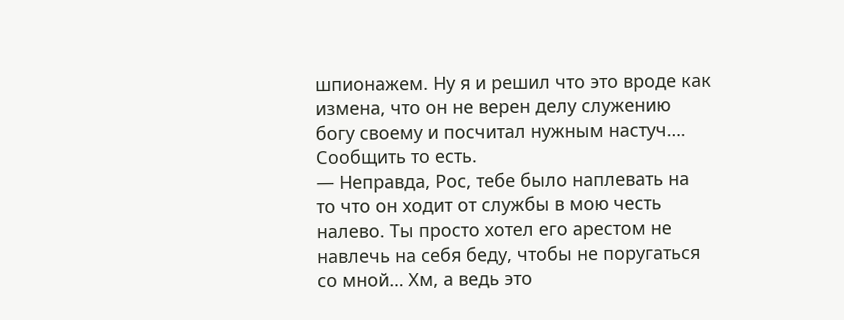шпионажем. Ну я и решил что это вроде как измена, что он не верен делу служению богу своему и посчитал нужным настуч…. Сообщить то есть.
— Неправда, Рос, тебе было наплевать на то что он ходит от службы в мою честь налево. Ты просто хотел его арестом не навлечь на себя беду, чтобы не поругаться со мной… Хм, а ведь это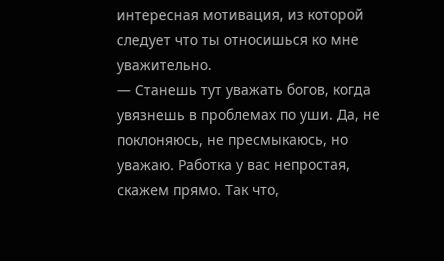интересная мотивация, из которой следует что ты относишься ко мне уважительно.
— Станешь тут уважать богов, когда увязнешь в проблемах по уши. Да, не поклоняюсь, не пресмыкаюсь, но уважаю. Работка у вас непростая, скажем прямо. Так что,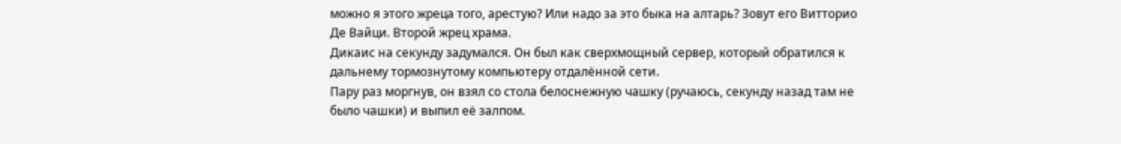можно я этого жреца того, арестую? Или надо за это быка на алтарь? Зовут его Витторио Де Вайци. Второй жрец храма.
Дикаис на секунду задумался. Он был как сверхмощный сервер, который обратился к дальнему тормознутому компьютеру отдалённой сети.
Пару раз моргнув, он взял со стола белоснежную чашку (ручаюсь, секунду назад там не было чашки) и выпил её залпом.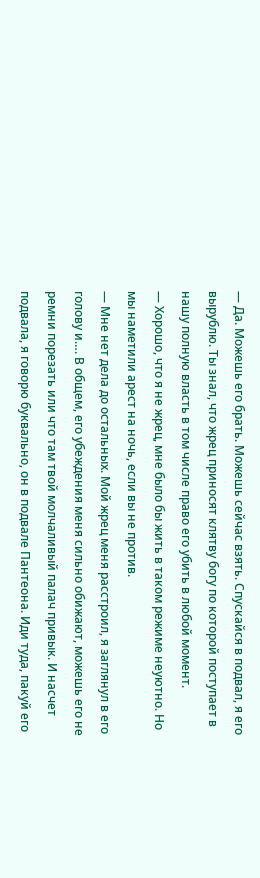— Да. Можешь его брать. Можешь сейчас взять. Спускайся в подвал, я его вырублю. Ты знал, что жрец приносят клятву богу по которой поступает в нашу полную власть в том числе право его убить в любой момент.
— Хорошо, что я не жрец, мне было бы жить в таком режиме неуютно. Но мы наметили арест на ночь, если вы не против.
— Мне нет дела до остальных. Мой жрец меня расстроил, я заглянул в его голову и…. В общем, его убеждения меня сильно обижают, можешь его не ремни порезать или что там твой молчаливый палач привык. И насчет подвала, я говорю буквально, он в подвале Пантеона. Иди туда, пакуй его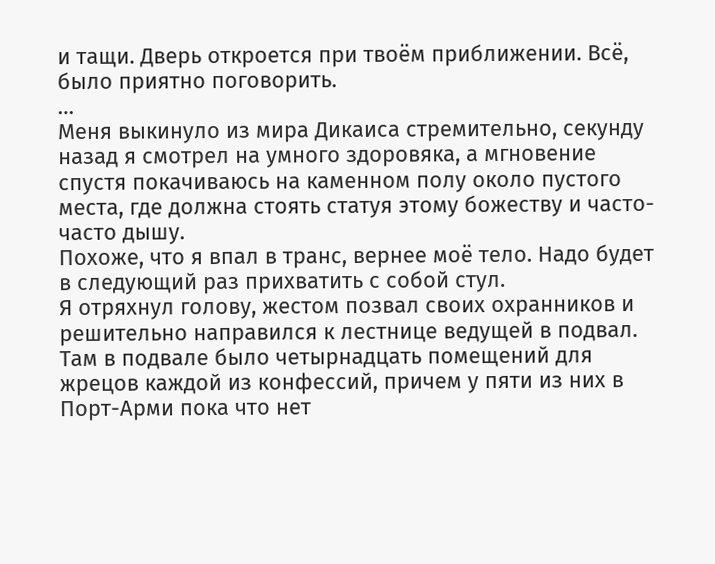и тащи. Дверь откроется при твоём приближении. Всё, было приятно поговорить.
…
Меня выкинуло из мира Дикаиса стремительно, секунду назад я смотрел на умного здоровяка, а мгновение спустя покачиваюсь на каменном полу около пустого места, где должна стоять статуя этому божеству и часто-часто дышу.
Похоже, что я впал в транс, вернее моё тело. Надо будет в следующий раз прихватить с собой стул.
Я отряхнул голову, жестом позвал своих охранников и решительно направился к лестнице ведущей в подвал.
Там в подвале было четырнадцать помещений для жрецов каждой из конфессий, причем у пяти из них в Порт-Арми пока что нет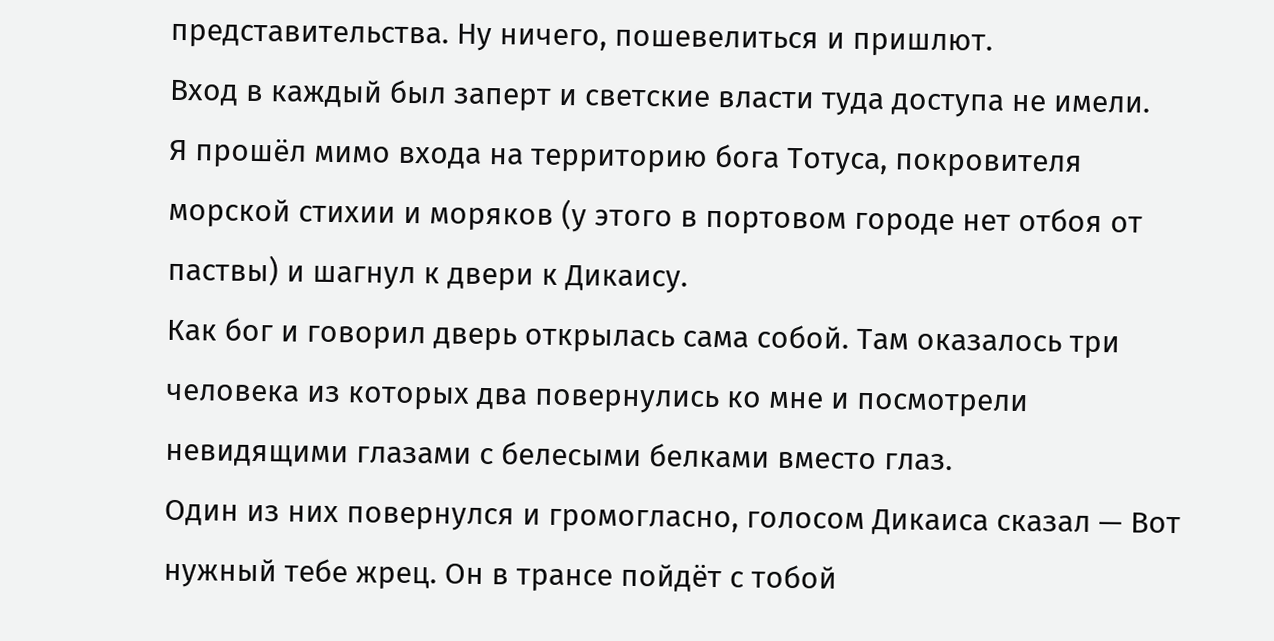представительства. Ну ничего, пошевелиться и пришлют.
Вход в каждый был заперт и светские власти туда доступа не имели.
Я прошёл мимо входа на территорию бога Тотуса, покровителя морской стихии и моряков (у этого в портовом городе нет отбоя от паствы) и шагнул к двери к Дикаису.
Как бог и говорил дверь открылась сама собой. Там оказалось три человека из которых два повернулись ко мне и посмотрели невидящими глазами с белесыми белками вместо глаз.
Один из них повернулся и громогласно, голосом Дикаиса сказал — Вот нужный тебе жрец. Он в трансе пойдёт с тобой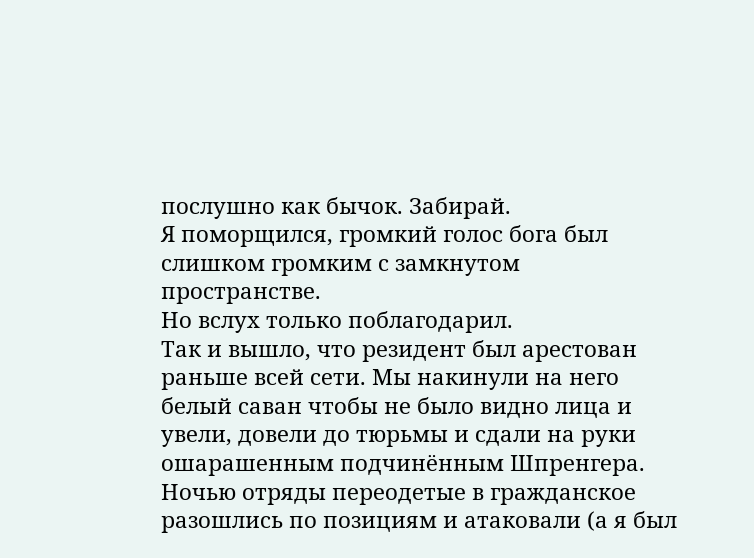послушно как бычок. Забирай.
Я поморщился, громкий голос бога был слишком громким с замкнутом пространстве.
Но вслух только поблагодарил.
Так и вышло, что резидент был арестован раньше всей сети. Мы накинули на него белый саван чтобы не было видно лица и увели, довели до тюрьмы и сдали на руки ошарашенным подчинённым Шпренгера.
Ночью отряды переодетые в гражданское разошлись по позициям и атаковали (а я был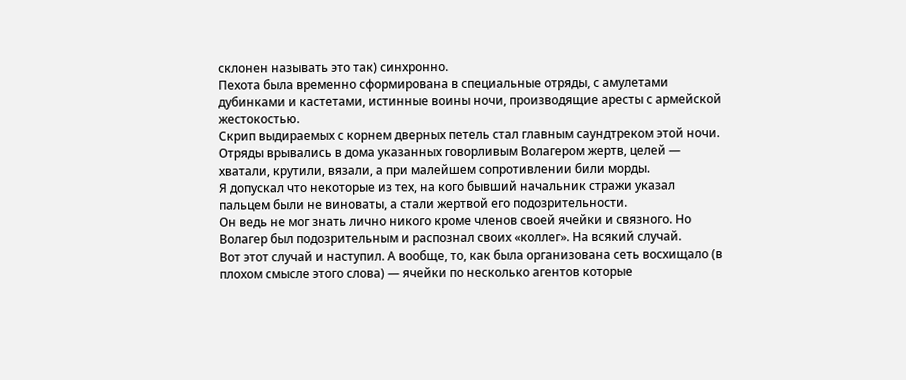склонен называть это так) синхронно.
Пехота была временно сформирована в специальные отряды, с амулетами дубинками и кастетами, истинные воины ночи, производящие аресты с армейской жестокостью.
Скрип выдираемых с корнем дверных петель стал главным саундтреком этой ночи.
Отряды врывались в дома указанных говорливым Волагером жертв, целей — хватали, крутили, вязали, а при малейшем сопротивлении били морды.
Я допускал что некоторые из тех, на кого бывший начальник стражи указал пальцем были не виноваты, а стали жертвой его подозрительности.
Он ведь не мог знать лично никого кроме членов своей ячейки и связного. Но Волагер был подозрительным и распознал своих «коллег». На всякий случай.
Вот этот случай и наступил. А вообще, то, как была организована сеть восхищало (в плохом смысле этого слова) — ячейки по несколько агентов которые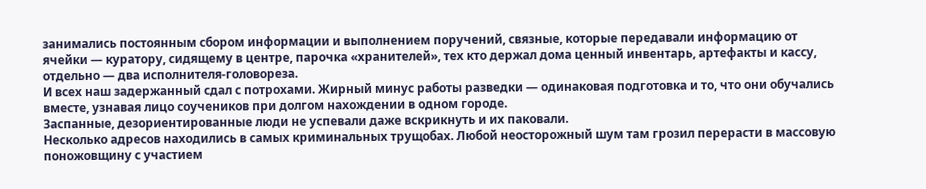занимались постоянным сбором информации и выполнением поручений, связные, которые передавали информацию от ячейки — куратору, сидящему в центре, парочка «хранителей», тех кто держал дома ценный инвентарь, артефакты и кассу, отдельно — два исполнителя-головореза.
И всех наш задержанный сдал с потрохами. Жирный минус работы разведки — одинаковая подготовка и то, что они обучались вместе, узнавая лицо соучеников при долгом нахождении в одном городе.
Заспанные, дезориентированные люди не успевали даже вскрикнуть и их паковали.
Несколько адресов находились в самых криминальных трущобах. Любой неосторожный шум там грозил перерасти в массовую поножовщину с участием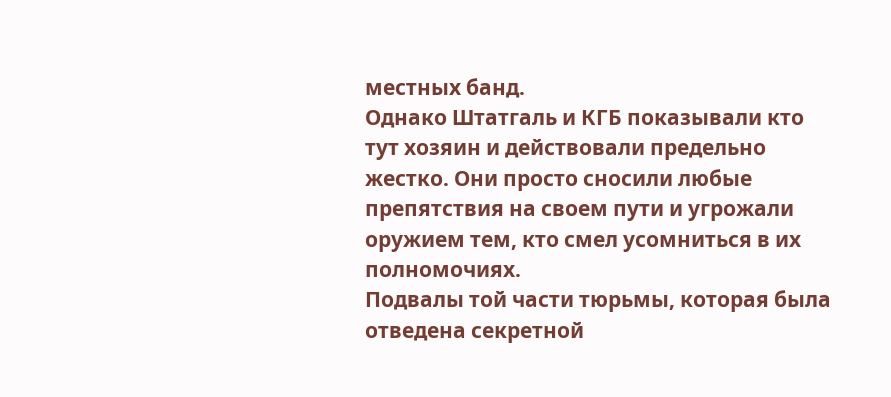местных банд.
Однако Штатгаль и КГБ показывали кто тут хозяин и действовали предельно жестко. Они просто сносили любые препятствия на своем пути и угрожали оружием тем, кто смел усомниться в их полномочиях.
Подвалы той части тюрьмы, которая была отведена секретной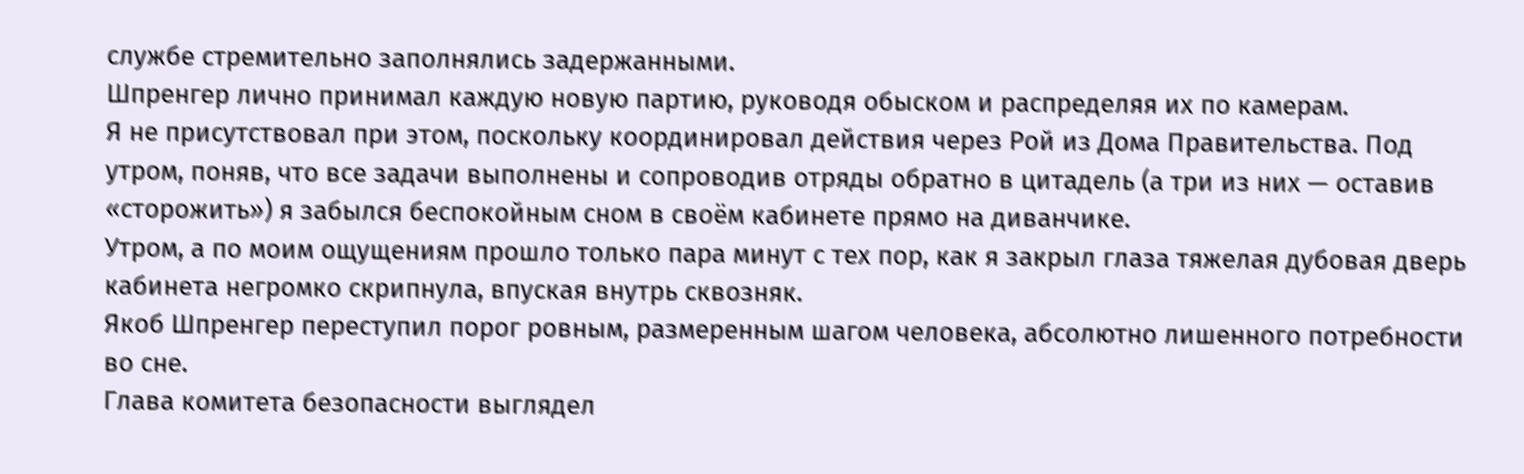службе стремительно заполнялись задержанными.
Шпренгер лично принимал каждую новую партию, руководя обыском и распределяя их по камерам.
Я не присутствовал при этом, поскольку координировал действия через Рой из Дома Правительства. Под утром, поняв, что все задачи выполнены и сопроводив отряды обратно в цитадель (а три из них — оставив «сторожить») я забылся беспокойным сном в своём кабинете прямо на диванчике.
Утром, а по моим ощущениям прошло только пара минут с тех пор, как я закрыл глаза тяжелая дубовая дверь кабинета негромко скрипнула, впуская внутрь сквозняк.
Якоб Шпренгер переступил порог ровным, размеренным шагом человека, абсолютно лишенного потребности во сне.
Глава комитета безопасности выглядел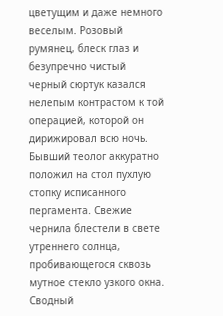цветущим и даже немного веселым. Розовый румянец, блеск глаз и безупречно чистый черный сюртук казался нелепым контрастом к той операцией, которой он дирижировал всю ночь.
Бывший теолог аккуратно положил на стол пухлую стопку исписанного пергамента. Свежие чернила блестели в свете утреннего солнца, пробивающегося сквозь мутное стекло узкого окна. Сводный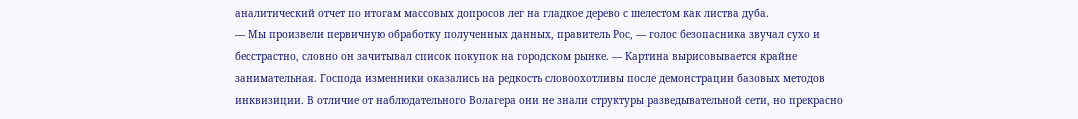аналитический отчет по итогам массовых допросов лег на гладкое дерево с шелестом как листва дуба.
— Мы произвели первичную обработку полученных данных, правитель Рос, — голос безопасника звучал сухо и бесстрастно, словно он зачитывал список покупок на городском рынке. — Картина вырисовывается крайне занимательная. Господа изменники оказались на редкость словоохотливы после демонстрации базовых методов инквизиции. В отличие от наблюдательного Волагера они не знали структуры разведывательной сети, но прекрасно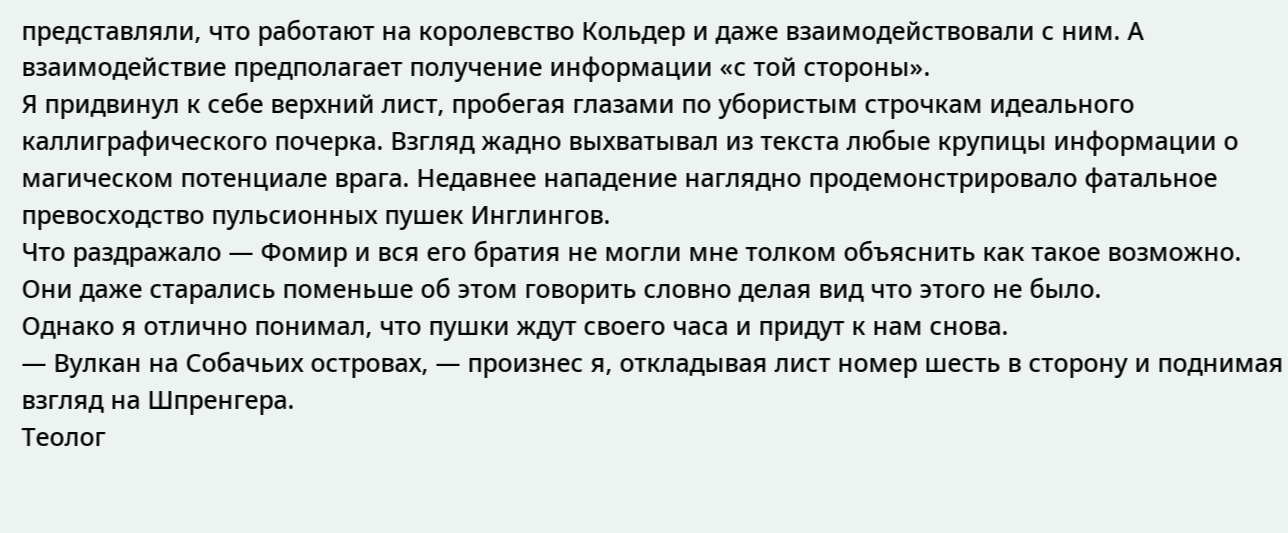представляли, что работают на королевство Кольдер и даже взаимодействовали с ним. А взаимодействие предполагает получение информации «с той стороны».
Я придвинул к себе верхний лист, пробегая глазами по убористым строчкам идеального каллиграфического почерка. Взгляд жадно выхватывал из текста любые крупицы информации о магическом потенциале врага. Недавнее нападение наглядно продемонстрировало фатальное превосходство пульсионных пушек Инглингов.
Что раздражало — Фомир и вся его братия не могли мне толком объяснить как такое возможно.
Они даже старались поменьше об этом говорить словно делая вид что этого не было.
Однако я отлично понимал, что пушки ждут своего часа и придут к нам снова.
— Вулкан на Собачьих островах, — произнес я, откладывая лист номер шесть в сторону и поднимая взгляд на Шпренгера.
Теолог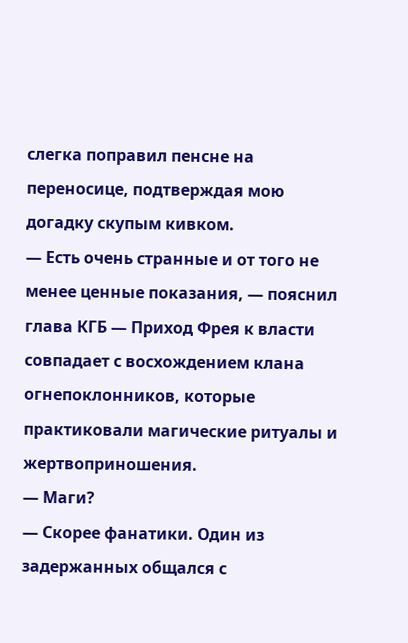слегка поправил пенсне на переносице, подтверждая мою догадку скупым кивком.
— Есть очень странные и от того не менее ценные показания, — пояснил глава КГБ — Приход Фрея к власти совпадает с восхождением клана огнепоклонников, которые практиковали магические ритуалы и жертвоприношения.
— Маги?
— Скорее фанатики. Один из задержанных общался с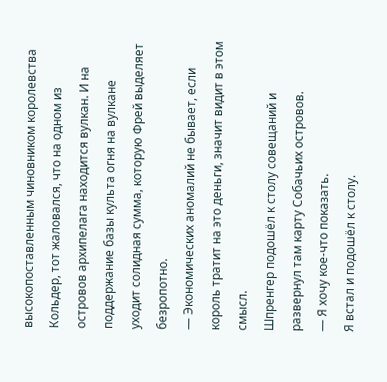высокопоставленным чиновником королевства Кольдер, тот жаловался, что на одном из островов архипелага находится вулкан. И на поддержание базы культа огня на вулкане уходит солидная сумма, которую Фрей выделяет безропотно.
— Экономических аномалий не бывает, если король тратит на это деньги, значит видит в этом смысл.
Шпренгер подошёл к столу совещаний и развернул там карту Собачьих островов.
— Я хочу кое-что показать.
Я встал и подошёл к столу.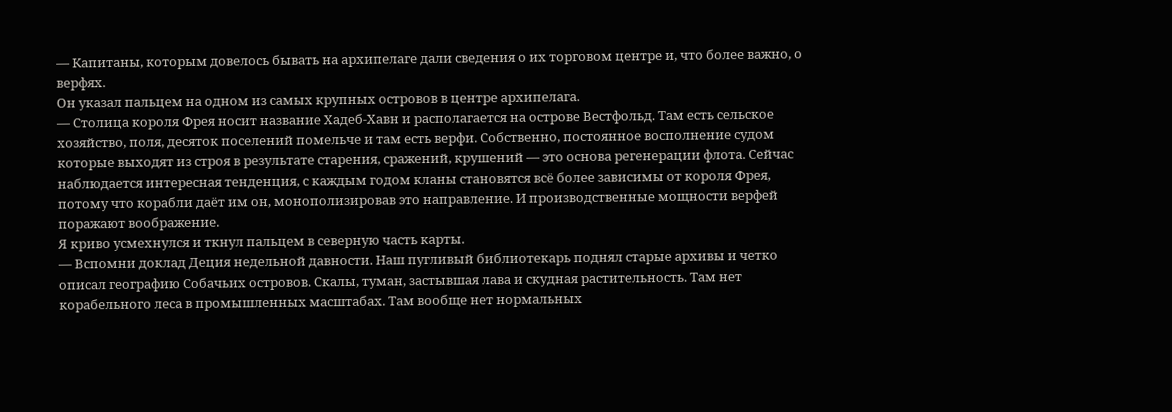— Капитаны, которым довелось бывать на архипелаге дали сведения о их торговом центре и, что более важно, о верфях.
Он указал пальцем на одном из самых крупных островов в центре архипелага.
— Столица короля Фрея носит название Хадеб-Хавн и располагается на острове Вестфольд. Там есть сельское хозяйство, поля, десяток поселений помельче и там есть верфи. Собственно, постоянное восполнение судом которые выходят из строя в результате старения, сражений, крушений — это основа регенерации флота. Сейчас наблюдается интересная тенденция, с каждым годом кланы становятся всё более зависимы от короля Фрея, потому что корабли даёт им он, монополизировав это направление. И производственные мощности верфей поражают воображение.
Я криво усмехнулся и ткнул пальцем в северную часть карты.
— Вспомни доклад Деция недельной давности. Наш пугливый библиотекарь поднял старые архивы и четко описал географию Собачьих островов. Скалы, туман, застывшая лава и скудная растительность. Там нет корабельного леса в промышленных масштабах. Там вообще нет нормальных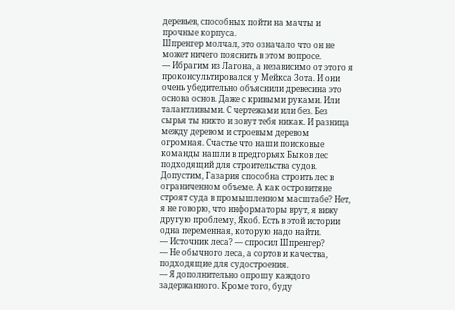деревьев, способных пойти на мачты и прочные корпуса.
Шпренгер молчал, это означало что он не может ничего пояснить в этом вопросе.
— Ибрагим из Лагона, а независимо от этого я проконсультировался у Мейкса Зота. И они очень убедительно объяснили древесина это основа основ. Даже с кривыми руками. Или талантливыми. С чертежами или без. Без сырья ты никто и зовут тебя никак. И разница между деревом и строевым деревом огромная. Счастье что наши поисковые команды нашли в предгорьях Быков лес подходящий для строительства судов. Допустим, Газария способна строить лес в ограниченном объеме. А как островитяне строят суда в промышленном масштабе? Нет, я не говорю, что информаторы врут, я вижу другую проблему, Якоб. Есть в этой истории одна переменная, которую надо найти.
— Источник леса? — спросил Шпренгер?
— Не обычного леса, а сортов и качества, подходящие для судостроения.
— Я дополнительно опрошу каждого задержанного. Кроме того, буду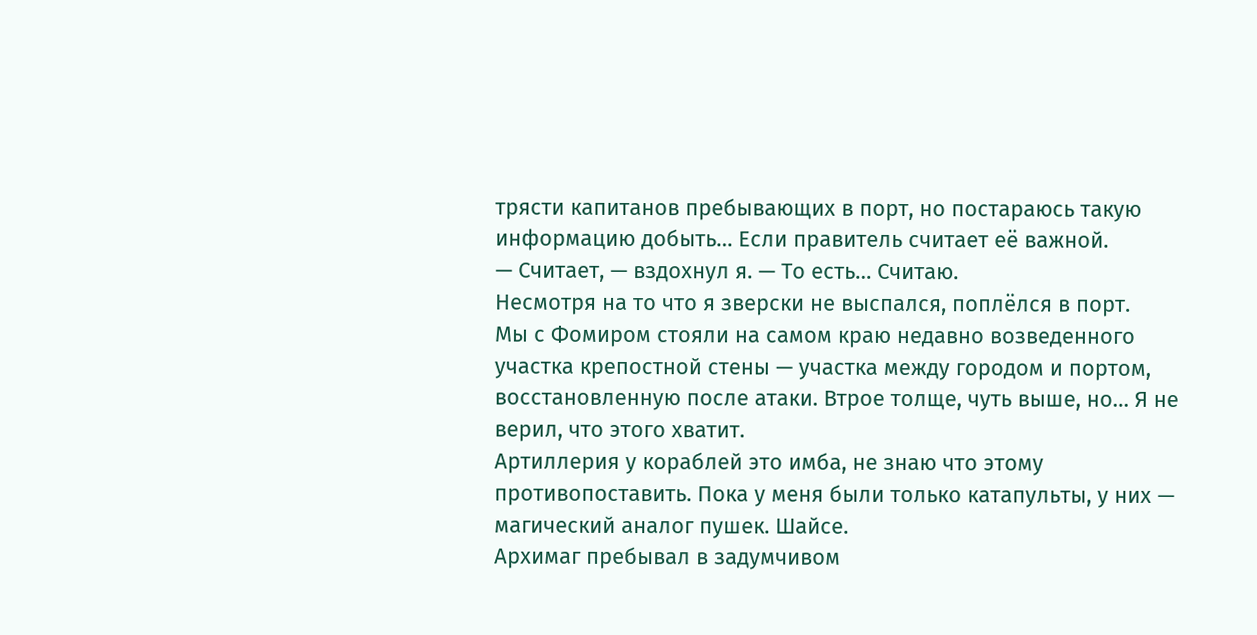трясти капитанов пребывающих в порт, но постараюсь такую информацию добыть… Если правитель считает её важной.
— Считает, — вздохнул я. — То есть… Считаю.
Несмотря на то что я зверски не выспался, поплёлся в порт.
Мы с Фомиром стояли на самом краю недавно возведенного участка крепостной стены — участка между городом и портом, восстановленную после атаки. Втрое толще, чуть выше, но… Я не верил, что этого хватит.
Артиллерия у кораблей это имба, не знаю что этому противопоставить. Пока у меня были только катапульты, у них — магический аналог пушек. Шайсе.
Архимаг пребывал в задумчивом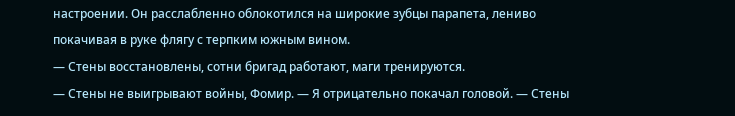настроении. Он расслабленно облокотился на широкие зубцы парапета, лениво покачивая в руке флягу с терпким южным вином.
— Стены восстановлены, сотни бригад работают, маги тренируются.
— Стены не выигрывают войны, Фомир. — Я отрицательно покачал головой. — Стены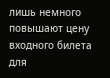лишь немного повышают цену входного билета для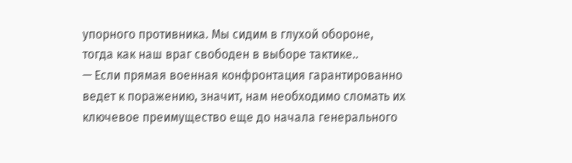упорного противника. Мы сидим в глухой обороне, тогда как наш враг свободен в выборе тактике..
— Если прямая военная конфронтация гарантированно ведет к поражению, значит, нам необходимо сломать их ключевое преимущество еще до начала генерального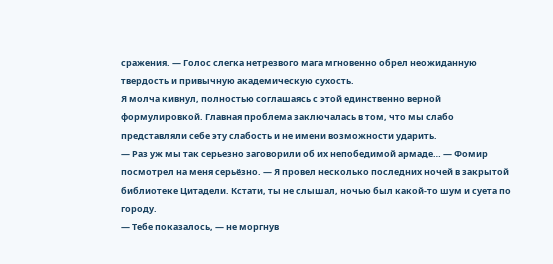сражения. — Голос слегка нетрезвого мага мгновенно обрел неожиданную твердость и привычную академическую сухость.
Я молча кивнул, полностью соглашаясь с этой единственно верной формулировкой. Главная проблема заключалась в том, что мы слабо представляли себе эту слабость и не имени возможности ударить.
— Раз уж мы так серьезно заговорили об их непобедимой армаде… — Фомир посмотрел на меня серьёзно. — Я провел несколько последних ночей в закрытой библиотеке Цитадели. Кстати, ты не слышал, ночью был какой-то шум и суета по городу.
— Тебе показалось, — не моргнув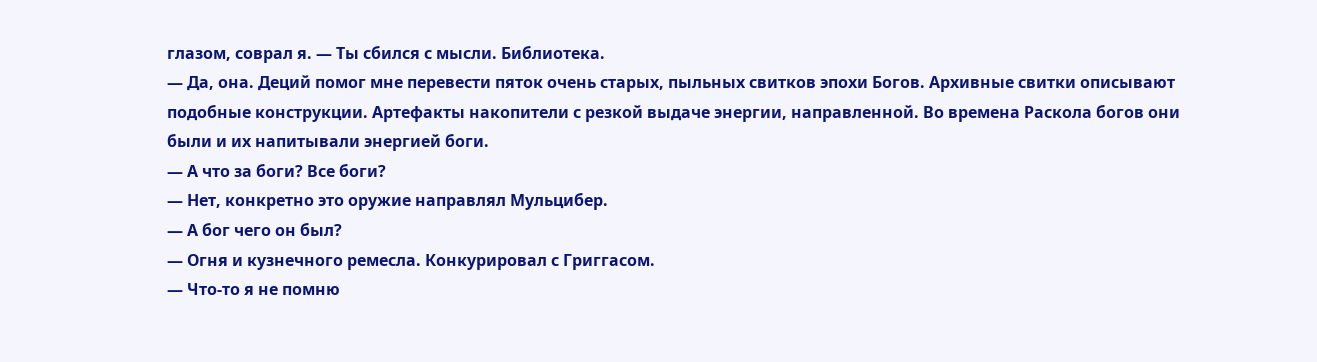глазом, соврал я. — Ты сбился с мысли. Библиотека.
— Да, она. Деций помог мне перевести пяток очень старых, пыльных свитков эпохи Богов. Архивные свитки описывают подобные конструкции. Артефакты накопители с резкой выдаче энергии, направленной. Во времена Раскола богов они были и их напитывали энергией боги.
— А что за боги? Все боги?
— Нет, конкретно это оружие направлял Мульцибер.
— А бог чего он был?
— Огня и кузнечного ремесла. Конкурировал с Григгасом.
— Что-то я не помню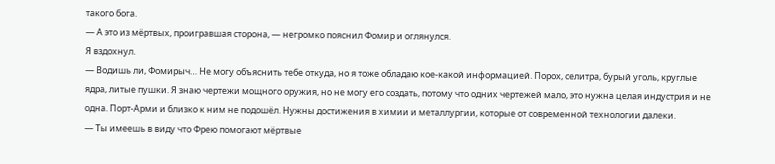такого бога.
— А это из мёртвых, проигравшая сторона, — негромко пояснил Фомир и оглянулся.
Я вздохнул.
— Водишь ли, Фомирыч… Не могу объяснить тебе откуда, но я тоже обладаю кое-какой информацией. Порох, селитра, бурый уголь, круглые ядра, литые пушки. Я знаю чертежи мощного оружия, но не могу его создать, потому что одних чертежей мало, это нужна целая индустрия и не одна. Порт-Арми и близко к ним не подошёл. Нужны достижения в химии и металлургии, которые от современной технологии далеки.
— Ты имеешь в виду что Фрею помогают мёртвые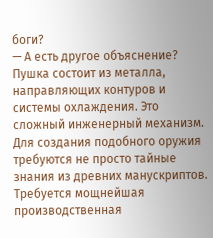боги?
— А есть другое объяснение? Пушка состоит из металла, направляющих контуров и системы охлаждения. Это сложный инженерный механизм. Для создания подобного оружия требуются не просто тайные знания из древних манускриптов. Требуется мощнейшая производственная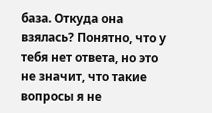база. Откуда она взялась? Понятно, что у тебя нет ответа, но это не значит, что такие вопросы я не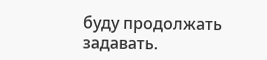буду продолжать задавать.